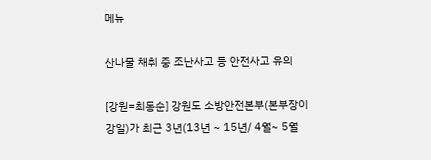메뉴

산나물 채취 중 조난사고 등 안전사고 유의

[강원=최동순] 강원도 소방안전본부(본부장이강일)가 최근 3년(13년 ~ 15년/ 4월~ 5월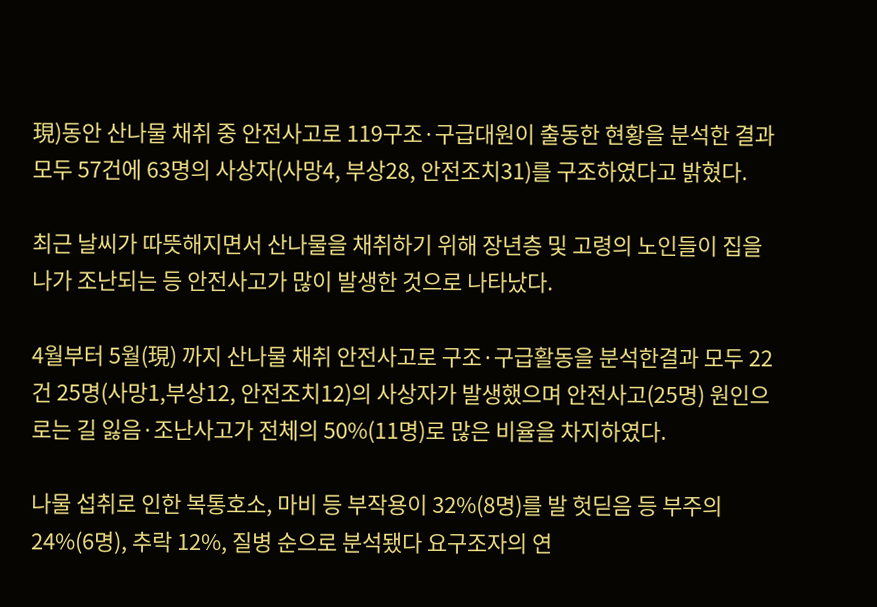現)동안 산나물 채취 중 안전사고로 119구조·구급대원이 출동한 현황을 분석한 결과 모두 57건에 63명의 사상자(사망4, 부상28, 안전조치31)를 구조하였다고 밝혔다.

최근 날씨가 따뜻해지면서 산나물을 채취하기 위해 장년층 및 고령의 노인들이 집을 나가 조난되는 등 안전사고가 많이 발생한 것으로 나타났다.

4월부터 5월(現) 까지 산나물 채취 안전사고로 구조·구급활동을 분석한결과 모두 22건 25명(사망1,부상12, 안전조치12)의 사상자가 발생했으며 안전사고(25명) 원인으로는 길 잃음·조난사고가 전체의 50%(11명)로 많은 비율을 차지하였다.

나물 섭취로 인한 복통호소, 마비 등 부작용이 32%(8명)를 발 헛딛음 등 부주의 24%(6명), 추락 12%, 질병 순으로 분석됐다 요구조자의 연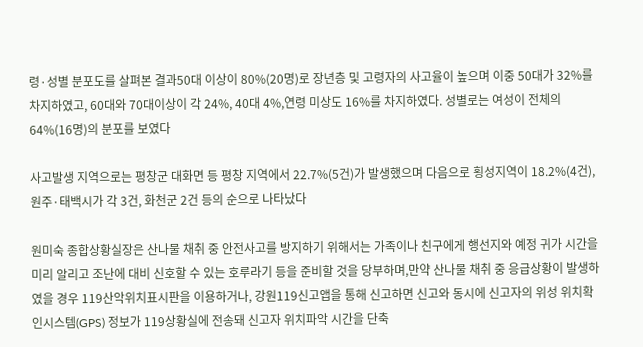령·성별 분포도를 살펴본 결과50대 이상이 80%(20명)로 장년층 및 고령자의 사고율이 높으며 이중 50대가 32%를 차지하였고, 60대와 70대이상이 각 24%, 40대 4%,연령 미상도 16%를 차지하였다. 성별로는 여성이 전체의 64%(16명)의 분포를 보였다

사고발생 지역으로는 평창군 대화면 등 평창 지역에서 22.7%(5건)가 발생했으며 다음으로 횡성지역이 18.2%(4건), 원주·태백시가 각 3건, 화천군 2건 등의 순으로 나타났다

원미숙 종합상황실장은 산나물 채취 중 안전사고를 방지하기 위해서는 가족이나 친구에게 행선지와 예정 귀가 시간을 미리 알리고 조난에 대비 신호할 수 있는 호루라기 등을 준비할 것을 당부하며,만약 산나물 채취 중 응급상황이 발생하였을 경우 119산악위치표시판을 이용하거나, 강원119신고앱을 통해 신고하면 신고와 동시에 신고자의 위성 위치확인시스템(GPS) 정보가 119상황실에 전송돼 신고자 위치파악 시간을 단축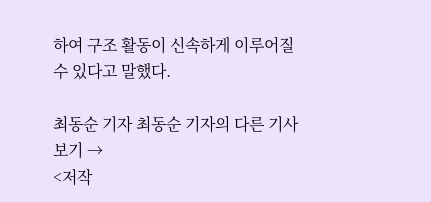하여 구조 활동이 신속하게 이루어질 수 있다고 말했다.

최동순 기자 최동순 기자의 다른 기사 보기 →
<저작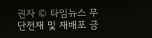권자 © 타임뉴스 무단전재 및 재배포 금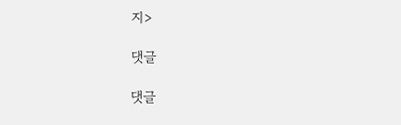지>

댓글

댓글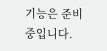기능은 준비 중입니다.